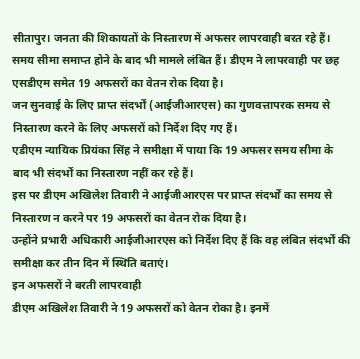सीतापुर। जनता की शिकायतों के निस्तारण में अफसर लापरवाही बरत रहे हैं। समय सीमा समाप्त होने के बाद भी मामले लंबित हैं। डीएम ने लापरवाही पर छह एसडीएम समेत 19 अफसरों का वेतन रोक दिया है।
जन सुनवाई के लिए प्राप्त संदर्भों (आईजीआरएस) का गुणवत्तापरक समय से निस्तारण करने के लिए अफसरों को निर्देश दिए गए हैं।
एडीएम न्यायिक प्रियंका सिंह ने समीक्षा में पाया कि 19 अफसर समय सीमा के बाद भी संदर्भों का निस्तारण नहीं कर रहे हैं।
इस पर डीएम अखिलेश तिवारी ने आईजीआरएस पर प्राप्त संदर्भों का समय से निस्तारण न करने पर 19 अफसरों का वेतन रोक दिया है।
उन्होंने प्रभारी अधिकारी आईजीआरएस को निर्देश दिए हैं कि वह लंबित संदर्भों की समीक्षा कर तीन दिन में स्थिति बताएं।
इन अफसरों ने बरती लापरवाही
डीएम अखिलेश तिवारी ने 19 अफसरों को वेतन रोका है। इनमें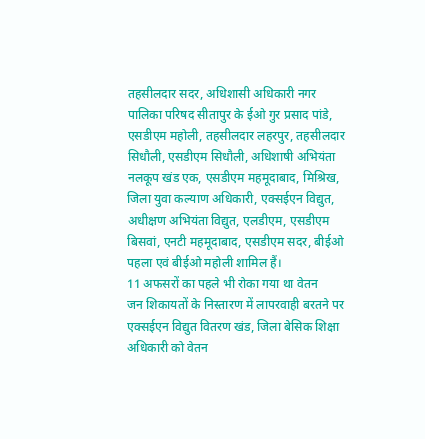तहसीलदार सदर, अधिशासी अधिकारी नगर पालिका परिषद सीतापुर के ईओ गुर प्रसाद पांडे, एसडीएम महोली, तहसीलदार लहरपुर, तहसीलदार सिधौली, एसडीएम सिधौली, अधिशाषी अभियंता नलकूप खंड एक, एसडीएम महमूदाबाद, मिश्रिख, जिला युवा कल्याण अधिकारी, एक्सईएन विद्युत, अधीक्षण अभियंता विद्युत, एलडीएम, एसडीएम बिसवां, एनटी महमूदाबाद, एसडीएम सदर, बीईओ पहला एवं बीईओ महोली शामिल हैं।
11 अफसरों का पहले भी रोका गया था वेतन
जन शिकायतों के निस्तारण में लापरवाही बरतने पर एक्सईएन विद्युत वितरण खंड, जिला बेसिक शिक्षा अधिकारी को वेतन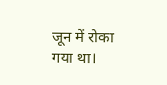जून में रोका गया था।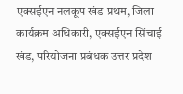एक्सईएन नलकूप खंड प्रथम, जिला कार्यक्रम अधिकारी, एक्सईएन सिंचाई खंड, परियोजना प्रबंधक उत्तर प्रदेश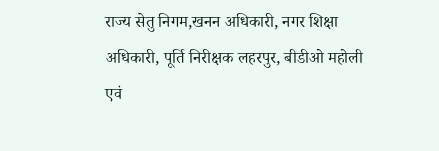राज्य सेतु निगम,खनन अधिकारी, नगर शिक्षा अधिकारी, पूर्ति निरीक्षक लहरपुर, बीडीओ महोली एवं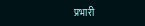प्रभारी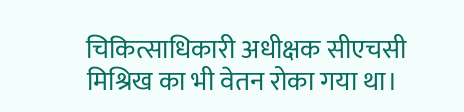चिकित्साधिकारी अधीक्षक सीएचसी मिश्रिख का भी वेतन रोका गया था।